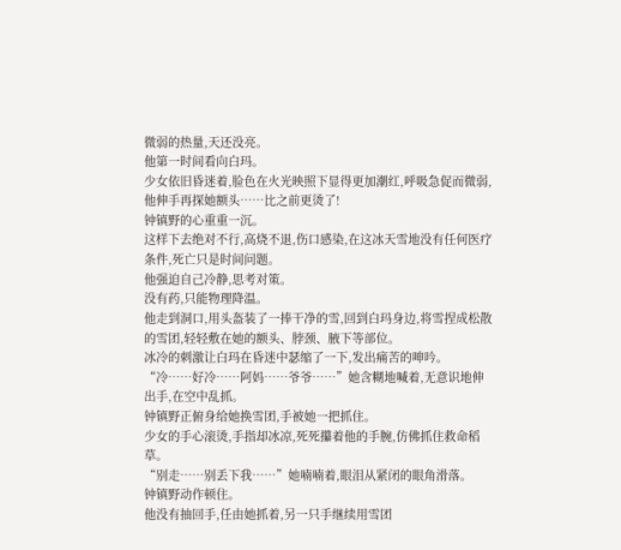微弱的热量,天还没亮。
他第一时间看向白玛。
少女依旧昏迷着,脸色在火光映照下显得更加潮红,呼吸急促而微弱,他伸手再探她额头……比之前更烫了!
钟镇野的心重重一沉。
这样下去绝对不行,高烧不退,伤口感染,在这冰天雪地没有任何医疗条件,死亡只是时间问题。
他强迫自己冷静,思考对策。
没有药,只能物理降温。
他走到洞口,用头盔装了一捧干净的雪,回到白玛身边,将雪捏成松散的雪团,轻轻敷在她的额头、脖颈、腋下等部位。
冰冷的刺激让白玛在昏迷中瑟缩了一下,发出痛苦的呻吟。
“冷……好冷……阿妈……爷爷……”她含糊地喊着,无意识地伸出手,在空中乱抓。
钟镇野正俯身给她换雪团,手被她一把抓住。
少女的手心滚烫,手指却冰凉,死死攥着他的手腕,仿佛抓住救命稻草。
“别走……别丢下我……”她喃喃着,眼泪从紧闭的眼角滑落。
钟镇野动作顿住。
他没有抽回手,任由她抓着,另一只手继续用雪团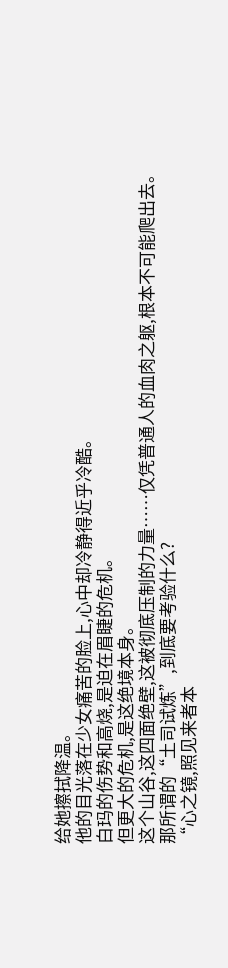给她擦拭降温。
他的目光落在少女痛苦的脸上,心中却冷静得近乎冷酷。
白玛的伤势和高烧,是迫在眉睫的危机。
但更大的危机,是这绝境本身。
这个山谷,这四面绝壁,这被彻底压制的力量……仅凭普通人的血肉之躯,根本不可能爬出去。
那所谓的“土司试炼”,到底要考验什么?
“心之镜,照见来者本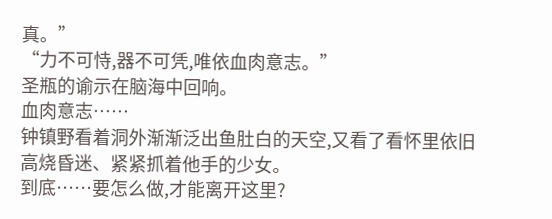真。”
“力不可恃,器不可凭,唯依血肉意志。”
圣瓶的谕示在脑海中回响。
血肉意志……
钟镇野看着洞外渐渐泛出鱼肚白的天空,又看了看怀里依旧高烧昏迷、紧紧抓着他手的少女。
到底……要怎么做,才能离开这里?